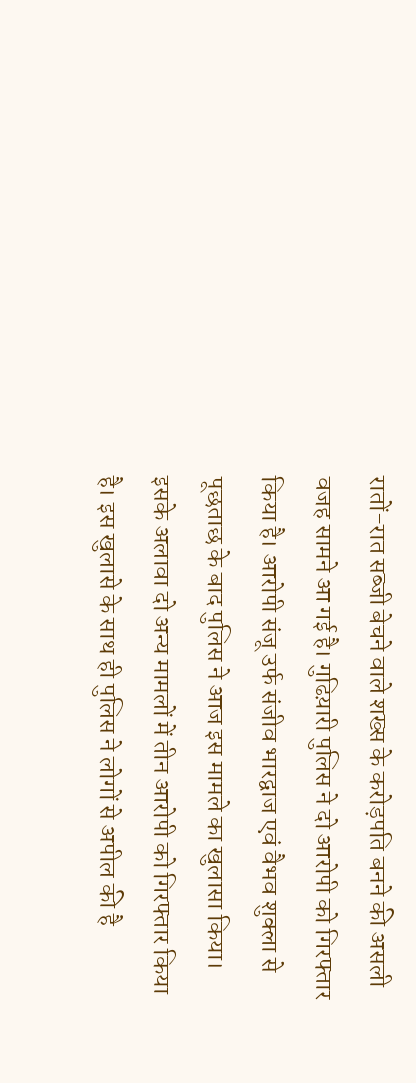रातों-रात सब्जी बेचने वाले शख्स के करोड़पति बनने की असली वजह सामने आ गई है। गुढिय़ारी पुलिस ने दो आरोपी को गिरफ्तार किया है। आरोपी संजू उर्फ संजीव भारद्वाज एवं वैभव शुक्ला से पूछताछ के बाद पुलिस ने आज इस मामले का खुलासा किया। इसके अलावा दो अन्य मामलों में तीन आरोपी को गिरफ्तार किया है। इस खुलासे के साथ ही पुलिस ने लोगों से अपील की है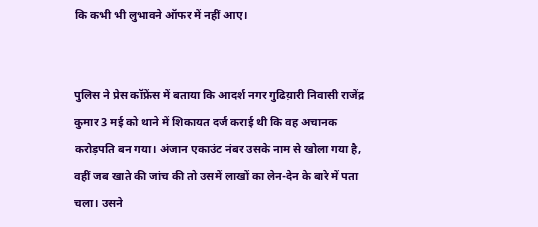कि कभी भी लुभावने ऑफर में नहीं आए।


पुलिस ने प्रेस कॉफ्रेंस में बताया कि आदर्श नगर गुढिय़ारी निवासी राजेंद्र कुमार 3 मई को थाने में शिकायत दर्ज कराई थी कि वह अचानक करोड़पति बन गया। अंजान एकाउंट नंबर उसके नाम से खोला गया है, वहीं जब खाते की जांच की तो उसमें लाखों का लेन-देन के बारे में पता चला। उसने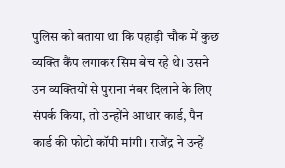पुलिस को बताया था कि पहाड़ी चौक में कुछ व्यक्ति कैंप लगाकर सिम बेच रहे थे। उसने उन व्यक्तियों से पुराना नंबर दिलाने के लिए संपर्क किया, तो उन्होंने आधार कार्ड, पैन कार्ड की फोटो कॉपी मांगी। राजेंद्र ने उन्हें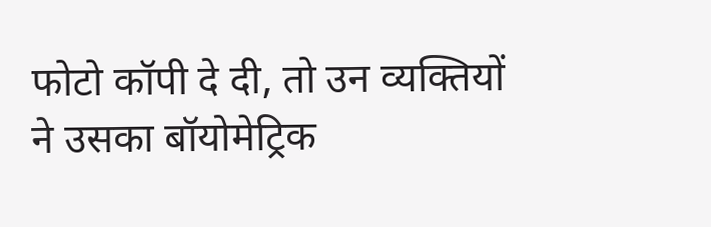फोटो कॉपी दे दी, तो उन व्यक्तियों ने उसका बॉयोमेट्रिक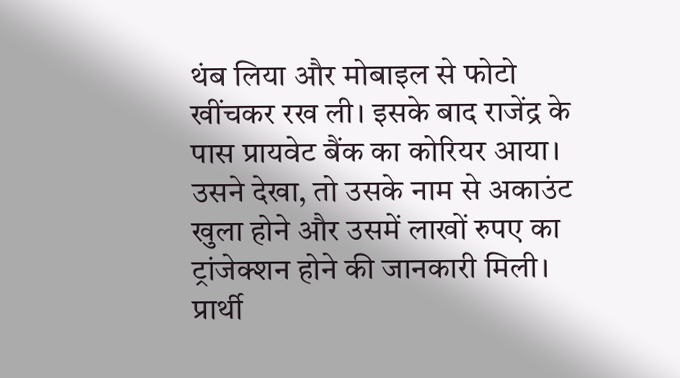थंब लिया और मोबाइल से फोटो खींचकर रख ली। इसके बाद राजेंद्र के पास प्रायवेट बैंक का कोरियर आया। उसने देखा, तो उसके नाम से अकाउंट खुला होने और उसमें लाखों रुपए का ट्रांजेक्शन होने की जानकारी मिली। प्रार्थी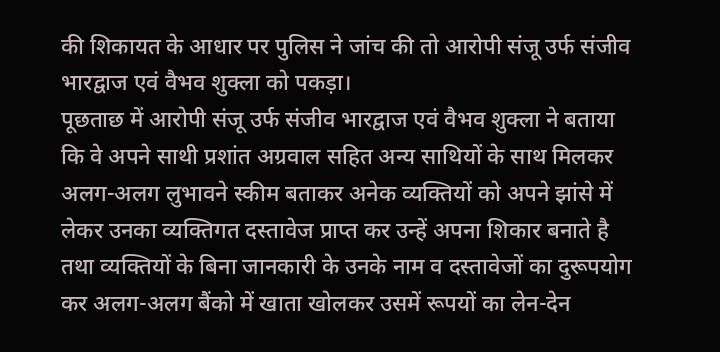की शिकायत के आधार पर पुलिस ने जांच की तो आरोपी संजू उर्फ संजीव भारद्वाज एवं वैभव शुक्ला को पकड़ा।
पूछताछ में आरोपी संजू उर्फ संजीव भारद्वाज एवं वैभव शुक्ला ने बताया कि वे अपने साथी प्रशांत अग्रवाल सहित अन्य साथियों के साथ मिलकर अलग-अलग लुभावने स्कीम बताकर अनेक व्यक्तियों को अपने झांसे में लेकर उनका व्यक्तिगत दस्तावेज प्राप्त कर उन्हें अपना शिकार बनाते है तथा व्यक्तियों के बिना जानकारी के उनके नाम व दस्तावेजों का दुरूपयोग कर अलग-अलग बैंको में खाता खोलकर उसमें रूपयों का लेन-देन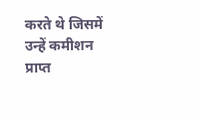करते थे जिसमें उन्हें कमीशन प्राप्त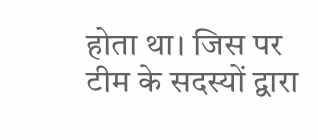होता था। जिस पर टीम के सदस्यों द्वारा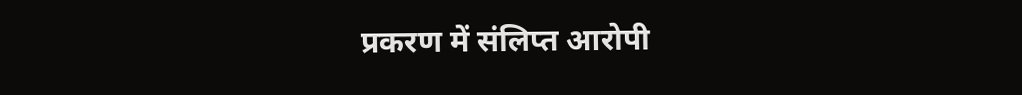प्रकरण में संलिप्त आरोपी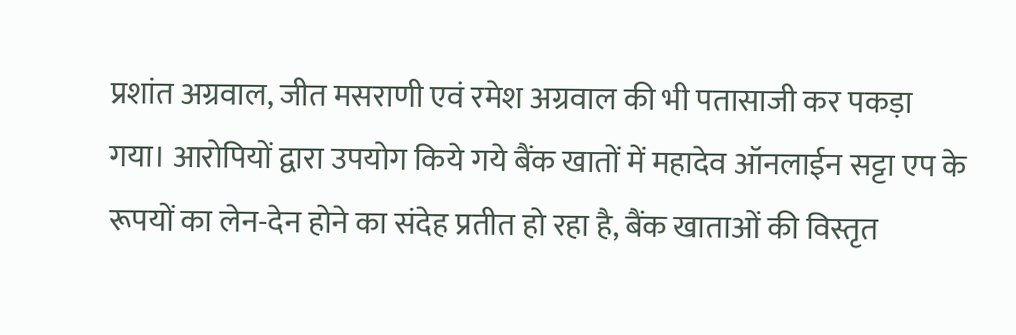प्रशांत अग्रवाल, जीत मसराणी एवं रमेश अग्रवाल की भी पतासाजी कर पकड़ा गया। आरोपियों द्वारा उपयोग किये गये बैंक खातों में महादेव ऑनलाईन सट्टा एप के रूपयों का लेन-देन होने का संदेह प्रतीत हो रहा है, बैंक खाताओं की विस्तृत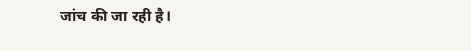जांच की जा रही है।